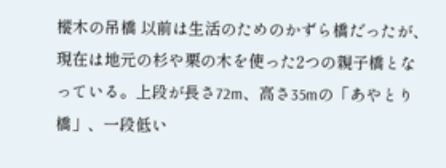樅木の吊橋 以前は生活のためのかずら橋だったが、現在は地元の杉や栗の木を使った2つの親子橋となっている。上段が長さ72m、高さ35mの「あやとり橋」、一段低い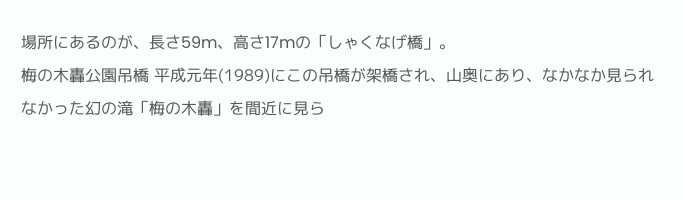場所にあるのが、長さ59m、高さ17mの「しゃくなげ橋」。
梅の木轟公園吊橋 平成元年(1989)にこの吊橋が架橋され、山奥にあり、なかなか見られなかった幻の滝「梅の木轟」を間近に見ら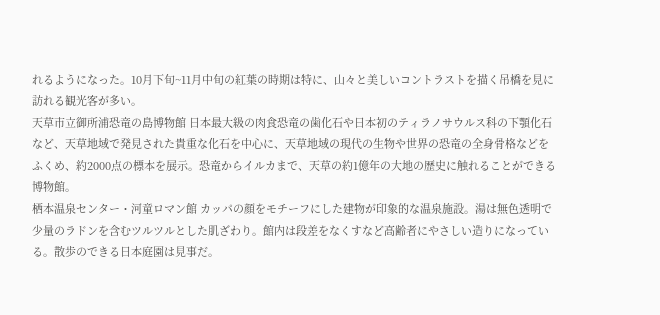れるようになった。10月下旬~11月中旬の紅葉の時期は特に、山々と美しいコントラストを描く吊橋を見に訪れる観光客が多い。
天草市立御所浦恐竜の島博物館 日本最大級の肉食恐竜の歯化石や日本初のティラノサウルス科の下顎化石など、天草地域で発見された貴重な化石を中心に、天草地域の現代の生物や世界の恐竜の全身骨格などをふくめ、約2000点の標本を展示。恐竜からイルカまで、天草の約1億年の大地の歴史に触れることができる博物館。
栖本温泉センター・河童ロマン館 カッパの顔をモチーフにした建物が印象的な温泉施設。湯は無色透明で少量のラドンを含むツルツルとした肌ざわり。館内は段差をなくすなど高齢者にやさしい造りになっている。散歩のできる日本庭園は見事だ。